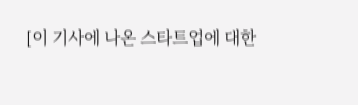[이 기사에 나온 스타트업에 대한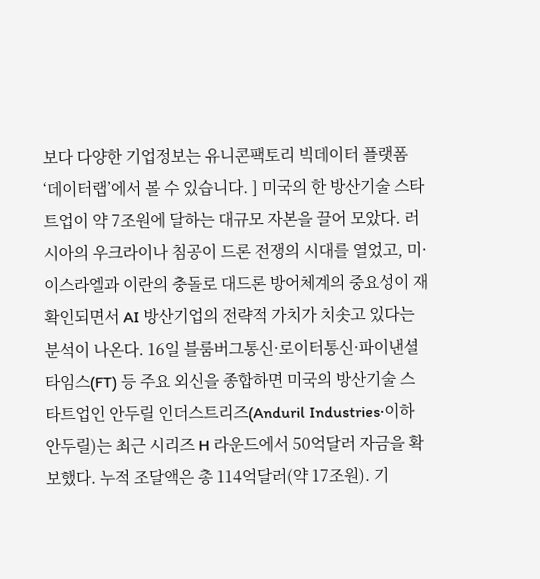보다 다양한 기업정보는 유니콘팩토리 빅데이터 플랫폼 ‘데이터랩’에서 볼 수 있습니다. ] 미국의 한 방산기술 스타트업이 약 7조원에 달하는 대규모 자본을 끌어 모았다. 러시아의 우크라이나 침공이 드론 전쟁의 시대를 열었고, 미·이스라엘과 이란의 충돌로 대드론 방어체계의 중요성이 재확인되면서 AI 방산기업의 전략적 가치가 치솟고 있다는 분석이 나온다. 16일 블룸버그통신·로이터통신·파이낸셜타임스(FT) 등 주요 외신을 종합하면 미국의 방산기술 스타트업인 안두릴 인더스트리즈(Anduril Industries·이하 안두릴)는 최근 시리즈 H 라운드에서 50억달러 자금을 확보했다. 누적 조달액은 총 114억달러(약 17조원). 기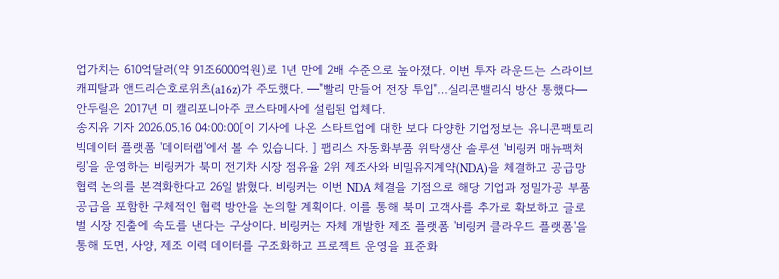업가치는 610억달러(약 91조6000억원)로 1년 만에 2배 수준으로 높아졌다. 이번 투자 라운드는 스라이브캐피탈과 앤드리슨호로위츠(a16z)가 주도했다. ━"빨리 만들어 전장 투입"…실리콘밸리식 방산 통했다━안두릴은 2017년 미 캘리포니아주 코스타메사에 설립된 업체다.
송지유 기자 2026.05.16 04:00:00[이 기사에 나온 스타트업에 대한 보다 다양한 기업정보는 유니콘팩토리 빅데이터 플랫폼 '데이터랩'에서 볼 수 있습니다. ] 팹리스 자동화부품 위탁생산 솔루션 '비링커 매뉴팩처링'을 운영하는 비링커가 북미 전기차 시장 점유율 2위 제조사와 비밀유지계약(NDA)을 체결하고 공급망 협력 논의를 본격화한다고 26일 밝혔다. 비링커는 이번 NDA 체결을 기점으로 해당 기업과 정밀가공 부품 공급을 포함한 구체적인 협력 방안을 논의할 계획이다. 이를 통해 북미 고객사를 추가로 확보하고 글로벌 시장 진출에 속도를 낸다는 구상이다. 비링커는 자체 개발한 제조 플랫폼 '비링커 클라우드 플랫폼'을 통해 도면, 사양, 제조 이력 데이터를 구조화하고 프로젝트 운영을 표준화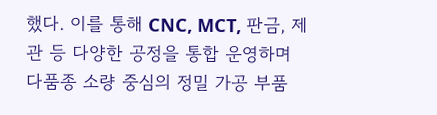했다. 이를 통해 CNC, MCT, 판금, 제관 등 다양한 공정을 통합 운영하며 다품종 소량 중심의 정밀 가공 부품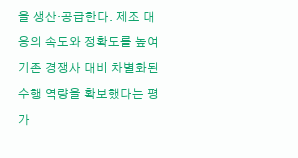을 생산·공급한다. 제조 대응의 속도와 정확도를 높여 기존 경쟁사 대비 차별화된 수행 역량을 확보했다는 평가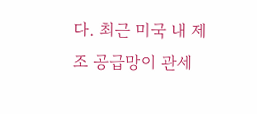다. 최근 미국 내 제조 공급망이 관세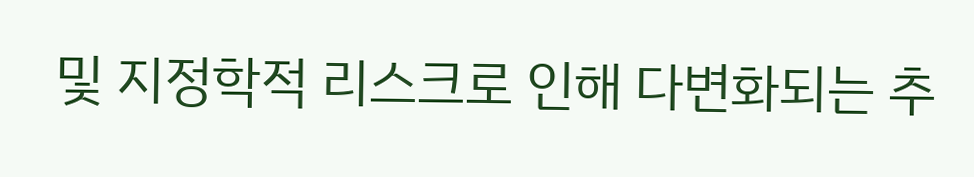및 지정학적 리스크로 인해 다변화되는 추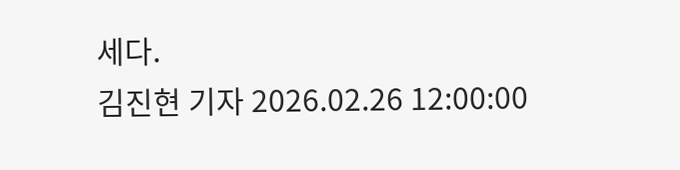세다.
김진현 기자 2026.02.26 12:00:00